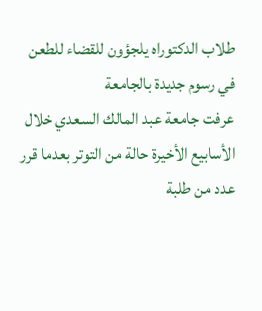طلاب الدكتوراه يلجؤون للقضاء للطعن في رسوم جديدة بالجامعة
عرفت جامعة عبد المالك السعدي خلال الأسابيع الأخيرة حالة من التوتر بعدما قرر عدد من طلبة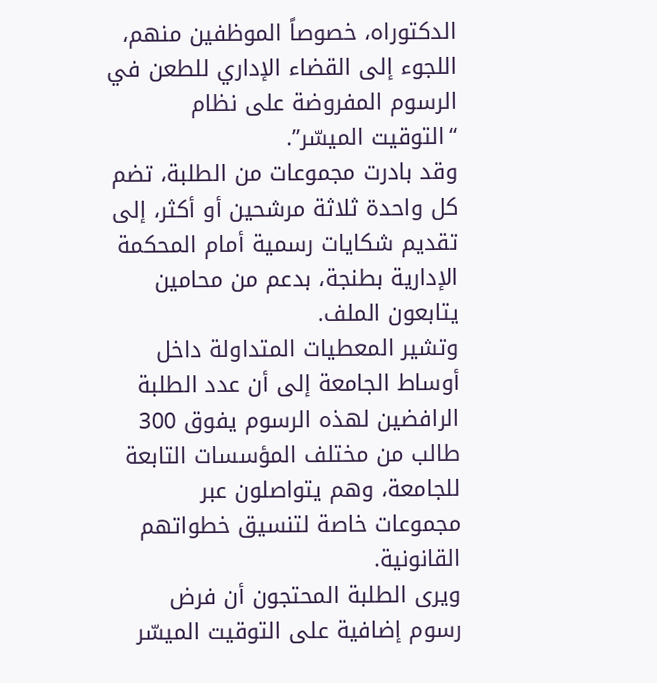الدكتوراه، خصوصاً الموظفين منهم، اللجوء إلى القضاء الإداري للطعن في الرسوم المفروضة على نظام “التوقيت الميسّر”.
وقد بادرت مجموعات من الطلبة، تضم كل واحدة ثلاثة مرشحين أو أكثر، إلى تقديم شكايات رسمية أمام المحكمة الإدارية بطنجة، بدعم من محامين يتابعون الملف.
وتشير المعطيات المتداولة داخل أوساط الجامعة إلى أن عدد الطلبة الرافضين لهذه الرسوم يفوق 300 طالب من مختلف المؤسسات التابعة للجامعة، وهم يتواصلون عبر مجموعات خاصة لتنسيق خطواتهم القانونية.
ويرى الطلبة المحتجون أن فرض رسوم إضافية على التوقيت الميسّر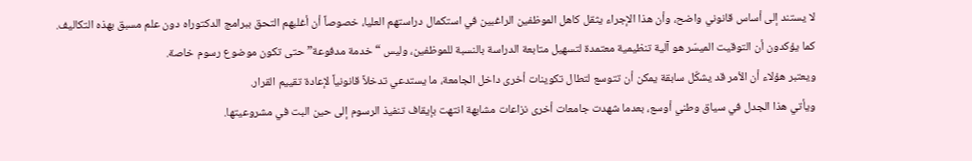لا يستند إلى أساس قانوني واضح، وأن هذا الإجراء يثقل كاهل الموظفين الراغبين في استكمال دراستهم العليا، خصوصاً أن أغلبهم التحق ببرامج الدكتوراه دون علم مسبق بهذه التكاليف.
كما يؤكدون أن التوقيت الميسّر هو آلية تنظيمية معتمدة لتسهيل متابعة الدراسة بالنسبة للموظفين، وليس “خدمة مدفوعة” حتى تكون موضوع رسوم خاصة.
ويعتبر هؤلاء أن الأمر قد يشكّل سابقة يمكن أن تتوسع لتطال تكوينات أخرى داخل الجامعة، ما يستدعي تدخلاً قانونياً لإعادة تقييم القرار.
ويأتي هذا الجدل في سياق وطني أوسع، بعدما شهدت جامعات أخرى نزاعات مشابهة انتهت بإيقاف تنفيذ الرسوم إلى حين البت في مشروعيتها.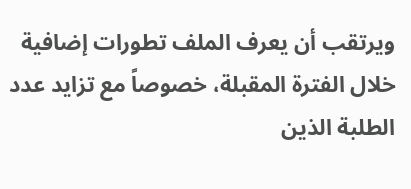ويرتقب أن يعرف الملف تطورات إضافية خلال الفترة المقبلة، خصوصاً مع تزايد عدد الطلبة الذين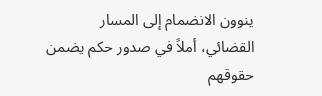ينوون الانضمام إلى المسار القضائي، أملاً في صدور حكم يضمن حقوقهم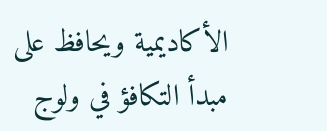الأكاديمية ويحافظ على مبدأ التكافؤ في ولوج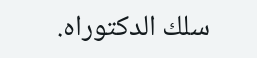سلك الدكتوراه.